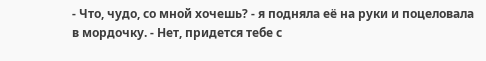- Что, чудо, со мной хочешь? - я подняла её на руки и поцеловала в мордочку. - Нет, придется тебе с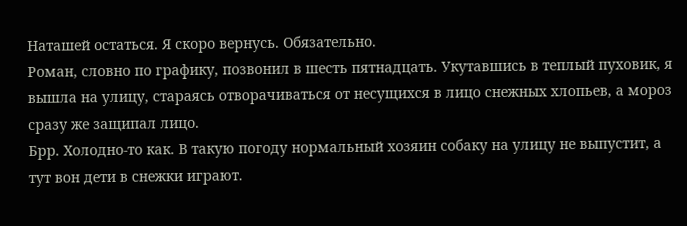Наташей остаться. Я скоро вернусь. Обязательно.
Роман, словно по графику, позвонил в шесть пятнадцать. Укутавшись в теплый пуховик, я вышла на улицу, стараясь отворачиваться от несущихся в лицо снежных хлопьев, а мороз сразу же защипал лицо.
Брр. Холодно-то как. В такую погоду нормальный хозяин собаку на улицу не выпустит, а тут вон дети в снежки играют.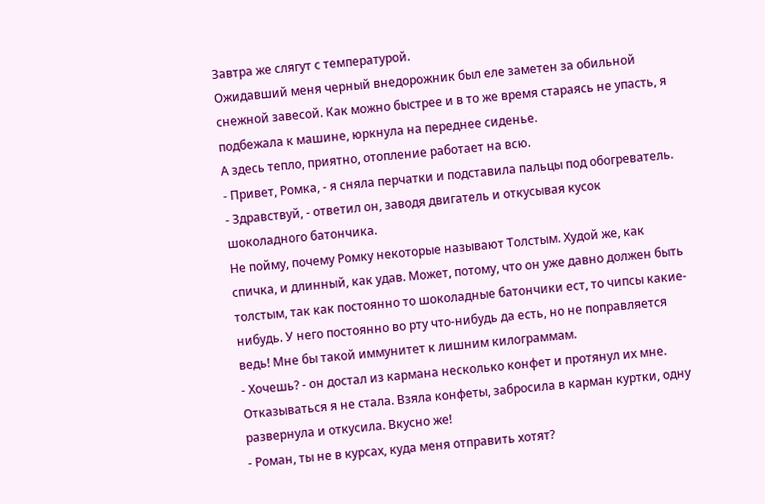Завтра же слягут с температурой.
Ожидавший меня черный внедорожник был еле заметен за обильной снежной завесой. Как можно быстрее и в то же время стараясь не упасть, я подбежала к машине, юркнула на переднее сиденье.
А здесь тепло, приятно, отопление работает на всю.
- Привет, Ромка, - я сняла перчатки и подставила пальцы под обогреватель.
- Здравствуй, - ответил он, заводя двигатель и откусывая кусок шоколадного батончика.
Не пойму, почему Ромку некоторые называют Толстым. Худой же, как спичка, и длинный, как удав. Может, потому, что он уже давно должен быть толстым, так как постоянно то шоколадные батончики ест, то чипсы какие-нибудь. У него постоянно во рту что-нибудь да есть, но не поправляется ведь! Мне бы такой иммунитет к лишним килограммам.
- Хочешь? - он достал из кармана несколько конфет и протянул их мне.
Отказываться я не стала. Взяла конфеты, забросила в карман куртки, одну развернула и откусила. Вкусно же!
- Роман, ты не в курсах, куда меня отправить хотят?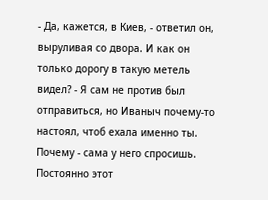- Да, кажется, в Киев, - ответил он, выруливая со двора. И как он только дорогу в такую метель видел? - Я сам не против был отправиться, но Иваныч почему-то настоял, чтоб ехала именно ты. Почему - сама у него спросишь.
Постоянно этот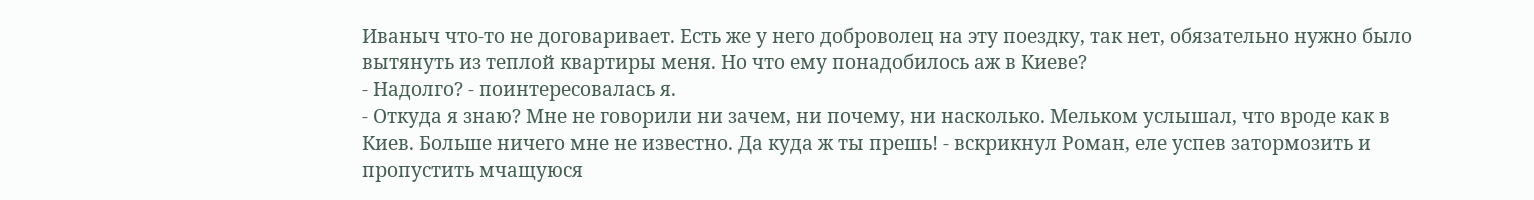Иваныч что-то не договаривает. Есть же у него доброволец на эту поездку, так нет, обязательно нужно было вытянуть из теплой квартиры меня. Но что ему понадобилось аж в Киеве?
- Надолго? - поинтересовалась я.
- Откуда я знаю? Мне не говорили ни зачем, ни почему, ни насколько. Мельком услышал, что вроде как в Киев. Больше ничего мне не известно. Да куда ж ты прешь! - вскрикнул Роман, еле успев затормозить и пропустить мчащуюся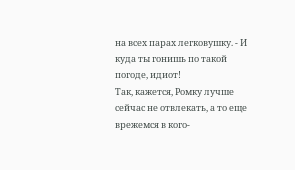на всех парах легковушку. - И куда ты гонишь по такой погоде, идиот!
Так, кажется, Ромку лучше сейчас не отвлекать, а то еще врежемся в кого-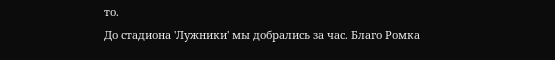то.
До стадиона 'Лужники' мы добрались за час. Благо Ромка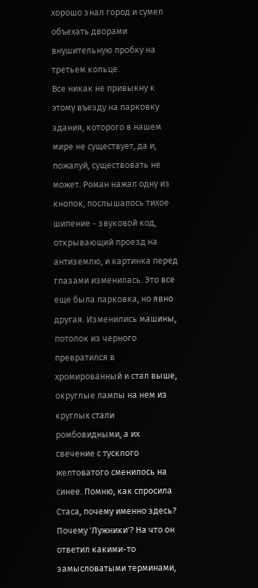хорошо знал город и сумел объехать дворами внушительную пробку на третьем кольце.
Все никак не привыкну к этому въезду на парковку здания, которого в нашем мире не существует, да и, пожалуй, существовать не может. Роман нажал одну из кнопок, послышалось тихое шипение - звуковой код, открывающий проезд на антиземлю, и картинка перед глазами изменилась. Это все еще была парковка, но явно другая. Изменились машины, потолок из черного превратился в хромированный и стал выше, округлые лампы на нем из круглых стали ромбовидными, а их свечение с тусклого желтоватого сменилось на синее. Помню, как спросила Стаса, почему именно здесь? Почему 'Лужники'? На что он ответил какими-то замысловатыми терминами,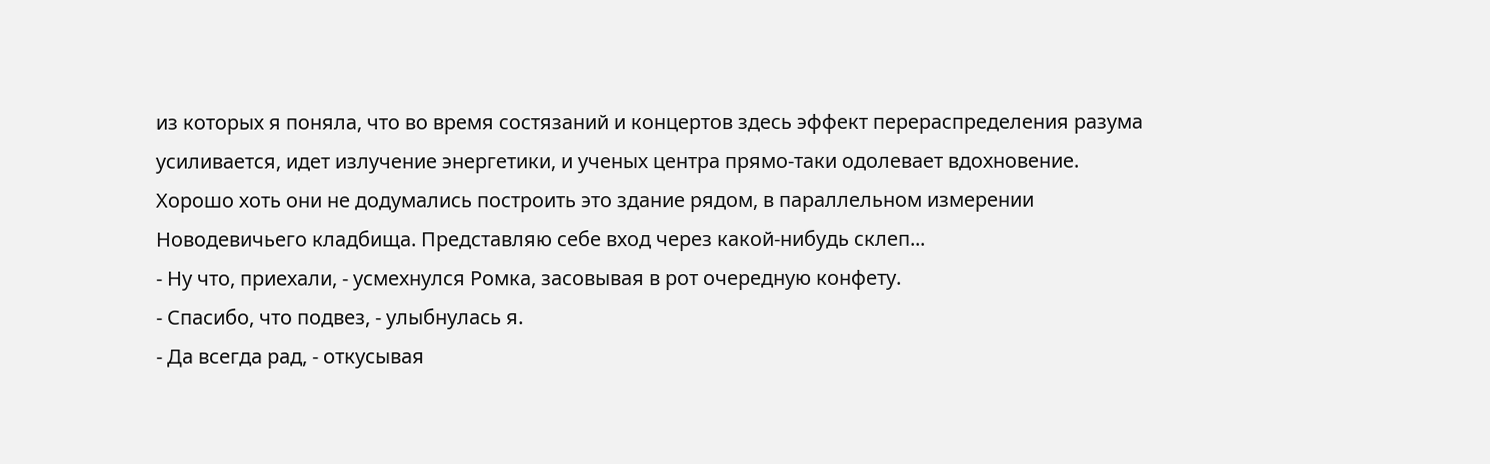из которых я поняла, что во время состязаний и концертов здесь эффект перераспределения разума усиливается, идет излучение энергетики, и ученых центра прямо-таки одолевает вдохновение. Хорошо хоть они не додумались построить это здание рядом, в параллельном измерении Новодевичьего кладбища. Представляю себе вход через какой-нибудь склеп...
- Ну что, приехали, - усмехнулся Ромка, засовывая в рот очередную конфету.
- Спасибо, что подвез, - улыбнулась я.
- Да всегда рад, - откусывая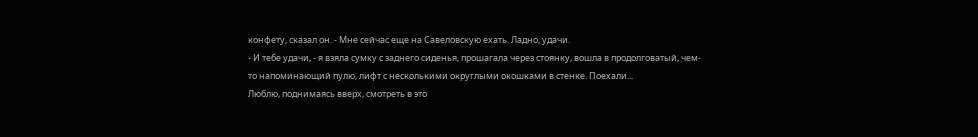конфету, сказал он. - Мне сейчас еще на Савеловскую ехать. Ладно, удачи.
- И тебе удачи, - я взяла сумку с заднего сиденья, прошагала через стоянку, вошла в продолговатый, чем-то напоминающий пулю, лифт с несколькими округлыми окошками в стенке. Поехали...
Люблю, поднимаясь вверх, смотреть в это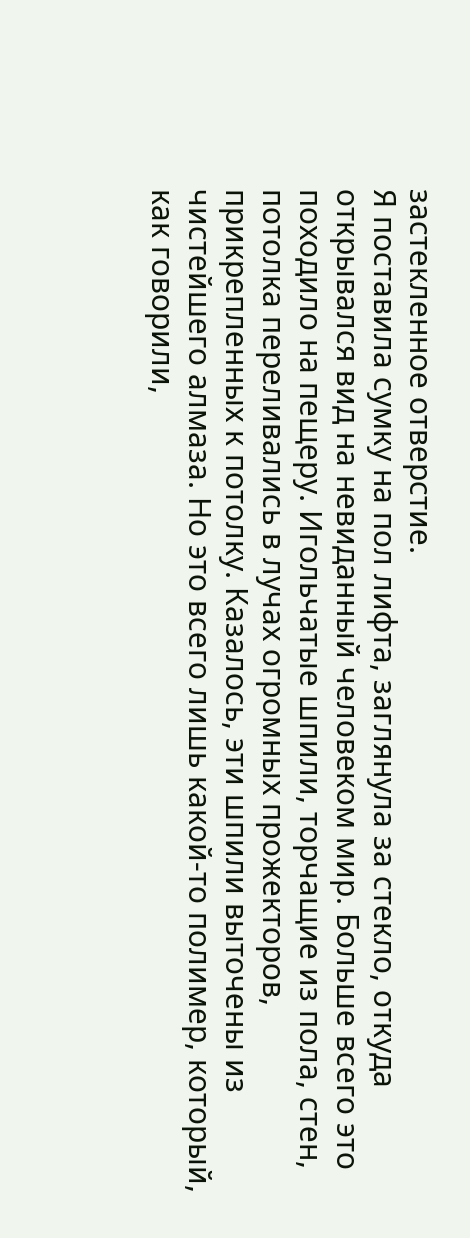застекленное отверстие.
Я поставила сумку на пол лифта, заглянула за стекло, откуда открывался вид на невиданный человеком мир. Больше всего это походило на пещеру. Игольчатые шпили, торчащие из пола, стен, потолка переливались в лучах огромных прожекторов, прикрепленных к потолку. Казалось, эти шпили выточены из чистейшего алмаза. Но это всего лишь какой-то полимер, который, как говорили,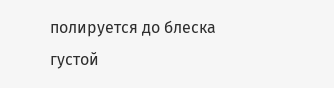полируется до блеска густой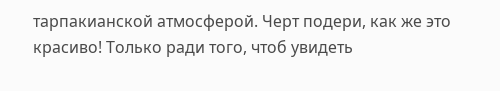тарпакианской атмосферой. Черт подери, как же это красиво! Только ради того, чтоб увидеть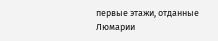первые этажи, отданные Люмарии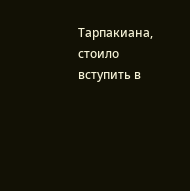Тарпакиана, стоило вступить в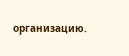организацию.